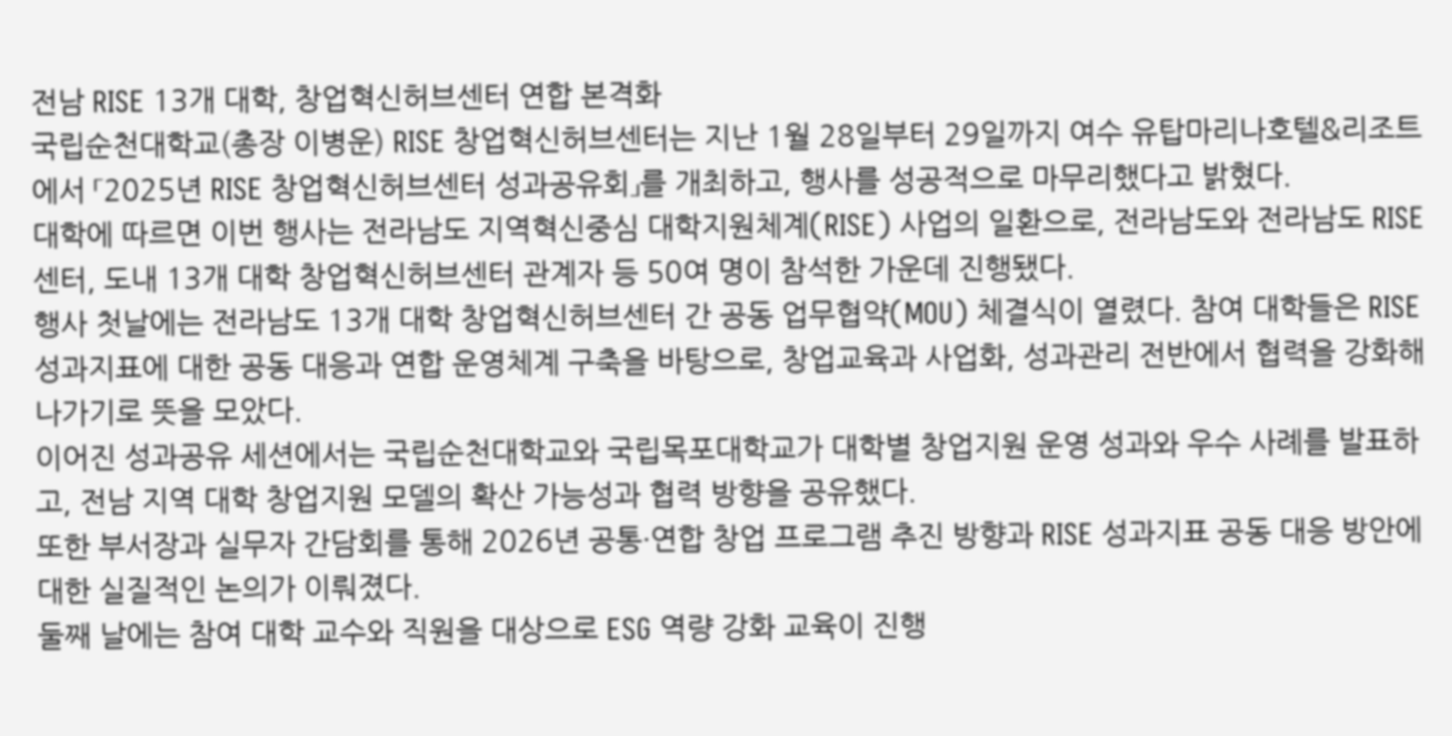전남 RISE 13개 대학, 창업혁신허브센터 연합 본격화
국립순천대학교(총장 이병운) RISE 창업혁신허브센터는 지난 1월 28일부터 29일까지 여수 유탑마리나호텔&리조트에서 「2025년 RISE 창업혁신허브센터 성과공유회」를 개최하고, 행사를 성공적으로 마무리했다고 밝혔다.
대학에 따르면 이번 행사는 전라남도 지역혁신중심 대학지원체계(RISE) 사업의 일환으로, 전라남도와 전라남도 RISE센터, 도내 13개 대학 창업혁신허브센터 관계자 등 50여 명이 참석한 가운데 진행됐다.
행사 첫날에는 전라남도 13개 대학 창업혁신허브센터 간 공동 업무협약(MOU) 체결식이 열렸다. 참여 대학들은 RISE 성과지표에 대한 공동 대응과 연합 운영체계 구축을 바탕으로, 창업교육과 사업화, 성과관리 전반에서 협력을 강화해 나가기로 뜻을 모았다.
이어진 성과공유 세션에서는 국립순천대학교와 국립목포대학교가 대학별 창업지원 운영 성과와 우수 사례를 발표하고, 전남 지역 대학 창업지원 모델의 확산 가능성과 협력 방향을 공유했다.
또한 부서장과 실무자 간담회를 통해 2026년 공통·연합 창업 프로그램 추진 방향과 RISE 성과지표 공동 대응 방안에 대한 실질적인 논의가 이뤄졌다.
둘째 날에는 참여 대학 교수와 직원을 대상으로 ESG 역량 강화 교육이 진행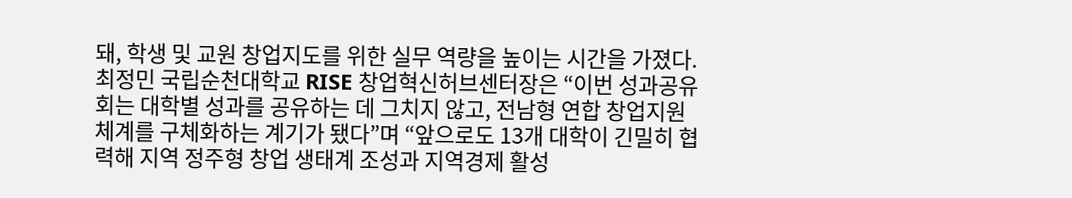돼, 학생 및 교원 창업지도를 위한 실무 역량을 높이는 시간을 가졌다.
최정민 국립순천대학교 RISE 창업혁신허브센터장은 “이번 성과공유회는 대학별 성과를 공유하는 데 그치지 않고, 전남형 연합 창업지원 체계를 구체화하는 계기가 됐다”며 “앞으로도 13개 대학이 긴밀히 협력해 지역 정주형 창업 생태계 조성과 지역경제 활성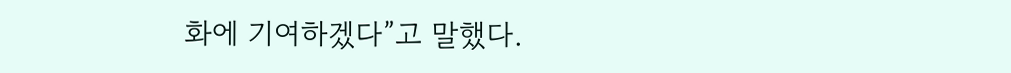화에 기여하겠다”고 말했다.